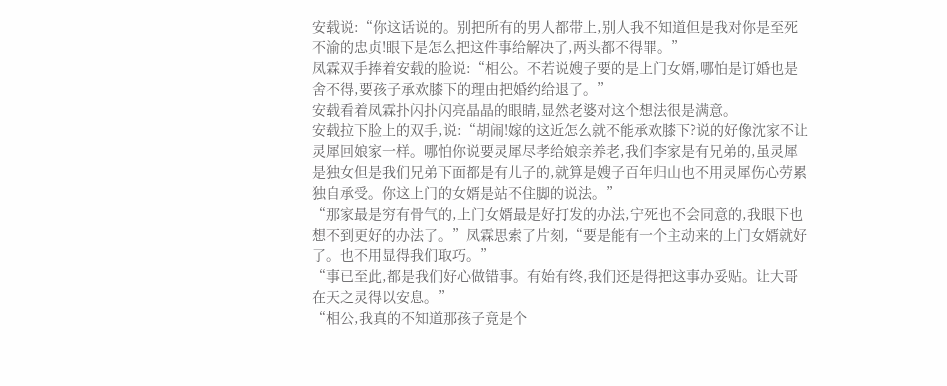安载说:“你这话说的。别把所有的男人都带上,别人我不知道但是我对你是至死不渝的忠贞!眼下是怎么把这件事给解决了,两头都不得罪。”
凤霖双手捧着安载的脸说:“相公。不若说嫂子要的是上门女婿,哪怕是订婚也是舍不得,要孩子承欢膝下的理由把婚约给退了。”
安载看着凤霖扑闪扑闪亮晶晶的眼睛,显然老婆对这个想法很是满意。
安载拉下脸上的双手,说:“胡闹!嫁的这近怎么就不能承欢膝下?说的好像沈家不让灵犀回娘家一样。哪怕你说要灵犀尽孝给娘亲养老,我们李家是有兄弟的,虽灵犀是独女但是我们兄弟下面都是有儿子的,就算是嫂子百年归山也不用灵犀伤心劳累独自承受。你这上门的女婿是站不住脚的说法。”
“那家最是穷有骨气的,上门女婿最是好打发的办法,宁死也不会同意的,我眼下也想不到更好的办法了。”凤霖思索了片刻,“要是能有一个主动来的上门女婿就好了。也不用显得我们取巧。”
“事已至此,都是我们好心做错事。有始有终,我们还是得把这事办妥贴。让大哥在天之灵得以安息。”
“相公,我真的不知道那孩子竟是个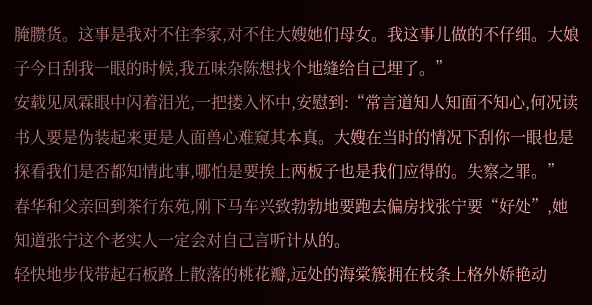腌臜货。这事是我对不住李家,对不住大嫂她们母女。我这事儿做的不仔细。大娘子今日刮我一眼的时候,我五味杂陈想找个地缝给自己埋了。”
安载见凤霖眼中闪着泪光,一把搂入怀中,安慰到:“常言道知人知面不知心,何况读书人要是伪装起来更是人面兽心难窥其本真。大嫂在当时的情况下刮你一眼也是探看我们是否都知情此事,哪怕是要挨上两板子也是我们应得的。失察之罪。”
春华和父亲回到茶行东苑,刚下马车兴致勃勃地要跑去偏房找张宁要“好处”,她知道张宁这个老实人一定会对自己言听计从的。
轻快地步伐带起石板路上散落的桃花瓣,远处的海棠簇拥在枝条上格外娇艳动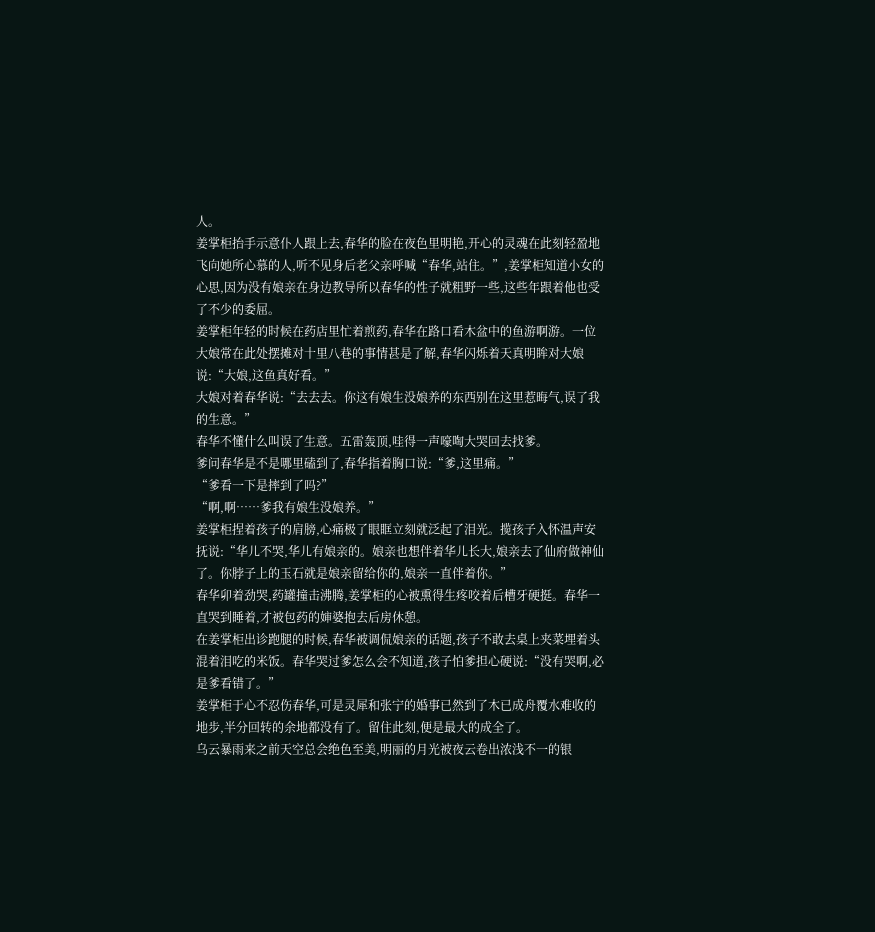人。
姜掌柜抬手示意仆人跟上去,春华的脸在夜色里明艳,开心的灵魂在此刻轻盈地飞向她所心慕的人,听不见身后老父亲呼喊“春华,站住。”,姜掌柜知道小女的心思,因为没有娘亲在身边教导所以春华的性子就粗野一些,这些年跟着他也受了不少的委屈。
姜掌柜年轻的时候在药店里忙着煎药,春华在路口看木盆中的鱼游啊游。一位大娘常在此处摆摊对十里八巷的事情甚是了解,春华闪烁着天真明眸对大娘说:“大娘,这鱼真好看。”
大娘对着春华说:“去去去。你这有娘生没娘养的东西别在这里惹晦气,误了我的生意。”
春华不懂什么叫误了生意。五雷轰顶,哇得一声嚎啕大哭回去找爹。
爹问春华是不是哪里磕到了,春华指着胸口说:“爹,这里痛。”
“爹看一下是摔到了吗?”
“啊,啊……爹我有娘生没娘养。”
姜掌柜捏着孩子的肩膀,心痛极了眼眶立刻就泛起了泪光。揽孩子入怀温声安抚说:“华儿不哭,华儿有娘亲的。娘亲也想伴着华儿长大,娘亲去了仙府做神仙了。你脖子上的玉石就是娘亲留给你的,娘亲一直伴着你。”
春华卯着劲哭,药罐撞击沸腾,姜掌柜的心被熏得生疼咬着后槽牙硬挺。春华一直哭到睡着,才被包药的婶婆抱去后房休憩。
在姜掌柜出诊跑腿的时候,春华被调侃娘亲的话题,孩子不敢去桌上夹菜埋着头混着泪吃的米饭。春华哭过爹怎么会不知道,孩子怕爹担心硬说:“没有哭啊,必是爹看错了。”
姜掌柜于心不忍伤春华,可是灵犀和张宁的婚事已然到了木已成舟覆水难收的地步,半分回转的余地都没有了。留住此刻,便是最大的成全了。
乌云暴雨来之前天空总会绝色至美,明丽的月光被夜云卷出浓浅不一的银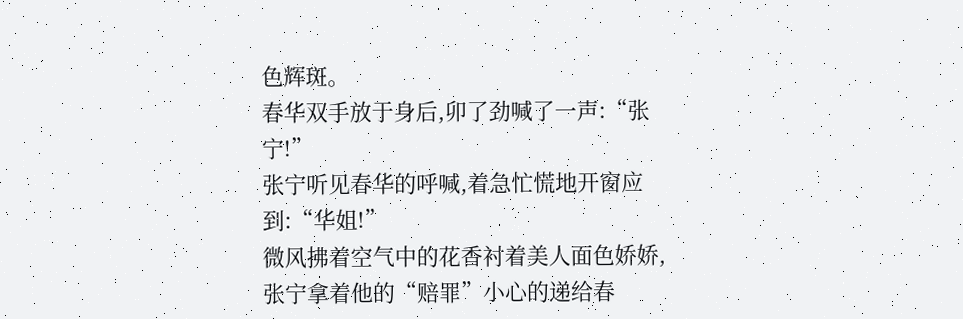色辉斑。
春华双手放于身后,卯了劲喊了一声:“张宁!”
张宁听见春华的呼喊,着急忙慌地开窗应到:“华姐!”
微风拂着空气中的花香衬着美人面色娇娇,张宁拿着他的“赔罪”小心的递给春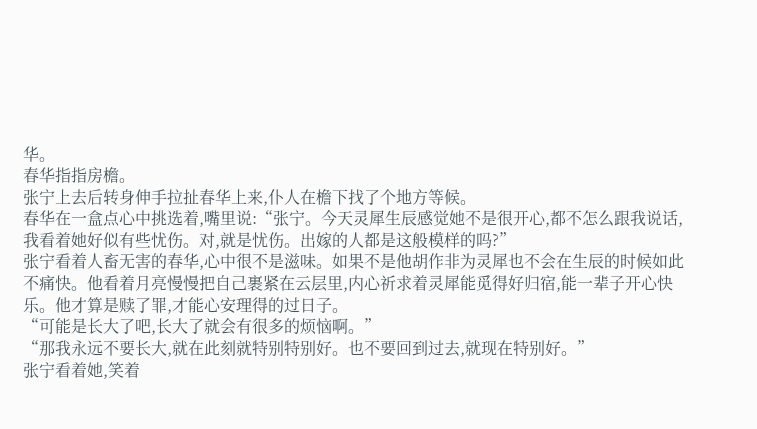华。
春华指指房檐。
张宁上去后转身伸手拉扯春华上来,仆人在檐下找了个地方等候。
春华在一盒点心中挑选着,嘴里说:“张宁。今天灵犀生辰感觉她不是很开心,都不怎么跟我说话,我看着她好似有些忧伤。对,就是忧伤。出嫁的人都是这般模样的吗?”
张宁看着人畜无害的春华,心中很不是滋味。如果不是他胡作非为灵犀也不会在生辰的时候如此不痛快。他看着月亮慢慢把自己裹紧在云层里,内心祈求着灵犀能觅得好归宿,能一辈子开心快乐。他才算是赎了罪,才能心安理得的过日子。
“可能是长大了吧,长大了就会有很多的烦恼啊。”
“那我永远不要长大,就在此刻就特别特别好。也不要回到过去,就现在特别好。”
张宁看着她,笑着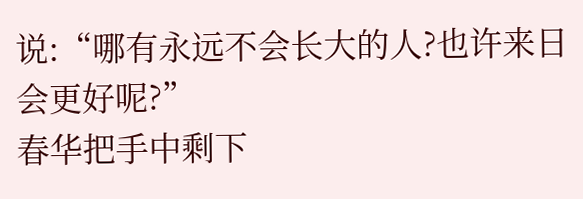说:“哪有永远不会长大的人?也许来日会更好呢?”
春华把手中剩下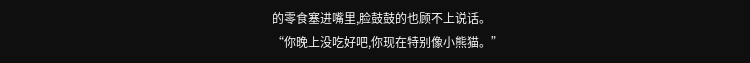的零食塞进嘴里,脸鼓鼓的也顾不上说话。
“你晚上没吃好吧,你现在特别像小熊猫。”